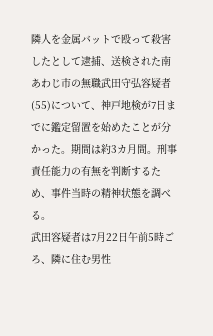隣人を金属バットで殴って殺害したとして逮捕、送検された南あわじ市の無職武田守弘容疑者(55)について、神戸地検が7日までに鑑定留置を始めたことが分かった。期間は約3カ月間。刑事責任能力の有無を判断するため、事件当時の精神状態を調べる。
武田容疑者は7月22日午前5時ごろ、隣に住む男性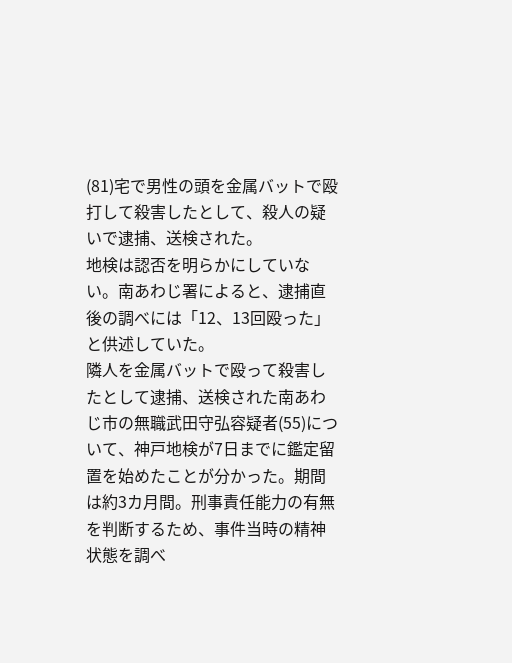(81)宅で男性の頭を金属バットで殴打して殺害したとして、殺人の疑いで逮捕、送検された。
地検は認否を明らかにしていない。南あわじ署によると、逮捕直後の調べには「12、13回殴った」と供述していた。
隣人を金属バットで殴って殺害したとして逮捕、送検された南あわじ市の無職武田守弘容疑者(55)について、神戸地検が7日までに鑑定留置を始めたことが分かった。期間は約3カ月間。刑事責任能力の有無を判断するため、事件当時の精神状態を調べ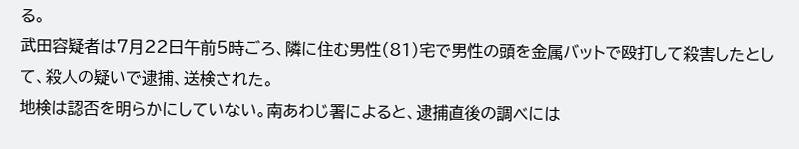る。
武田容疑者は7月22日午前5時ごろ、隣に住む男性(81)宅で男性の頭を金属バットで殴打して殺害したとして、殺人の疑いで逮捕、送検された。
地検は認否を明らかにしていない。南あわじ署によると、逮捕直後の調べには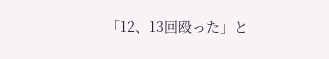「12、13回殴った」と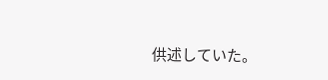供述していた。